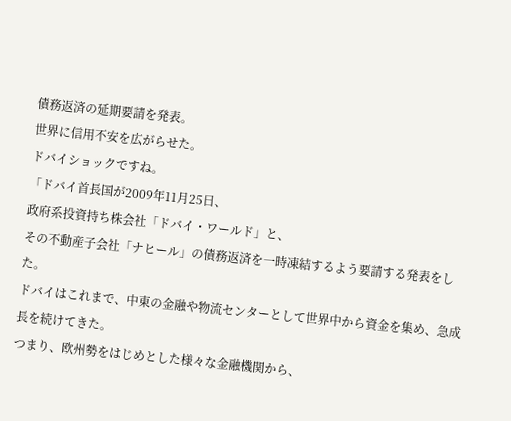債務返済の延期要請を発表。
世界に信用不安を広がらせた。
ドバイショックですね。
「ドバイ首長国が2009年11月25日、
政府系投資持ち株会社「ドバイ・ワールド」と、
その不動産子会社「ナヒール」の債務返済を一時凍結するよう要請する発表をした。
ドバイはこれまで、中東の金融や物流センターとして世界中から資金を集め、急成長を続けてきた。
つまり、欧州勢をはじめとした様々な金融機関から、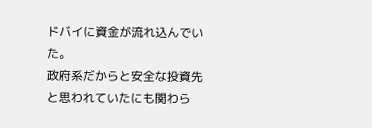ドバイに資金が流れ込んでいた。
政府系だからと安全な投資先と思われていたにも関わら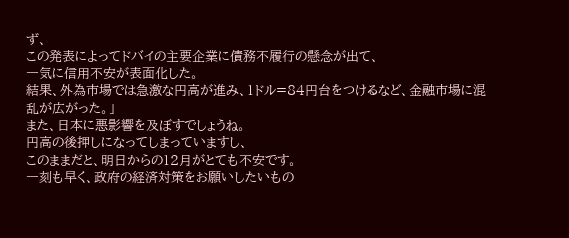ず、
この発表によってドバイの主要企業に債務不履行の懸念が出て、
一気に信用不安が表面化した。
結果、外為市場では急激な円高が進み、1ドル=84円台をつけるなど、金融市場に混乱が広がった。」
また、日本に悪影響を及ぼすでしょうね。
円高の後押しになってしまっていますし、
このままだと、明日からの12月がとても不安です。
一刻も早く、政府の経済対策をお願いしたいもの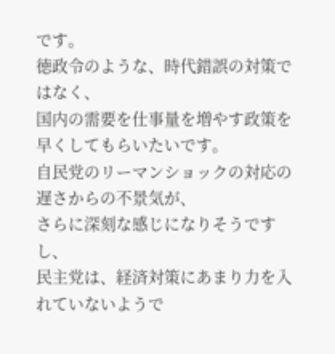です。
徳政令のような、時代錯誤の対策ではなく、
国内の需要を仕事量を増やす政策を早くしてもらいたいです。
自民党のリーマンショックの対応の遅さからの不景気が、
さらに深刻な感じになりそうですし、
民主党は、経済対策にあまり力を入れていないようで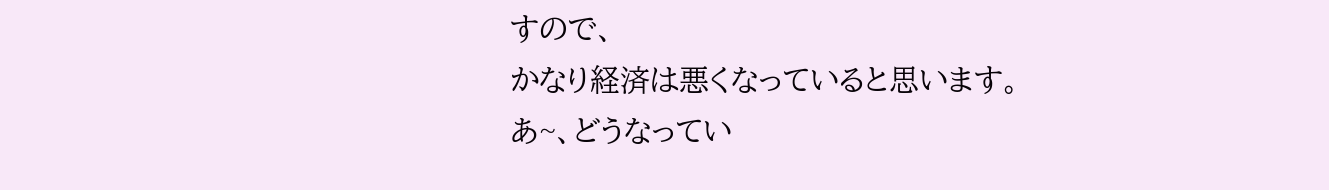すので、
かなり経済は悪くなっていると思います。
あ~、どうなってい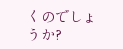くのでしょうか?